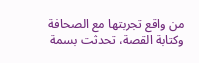من واقع تجربتها مع الصحافة وكتابة القصة، تحدثت بسمة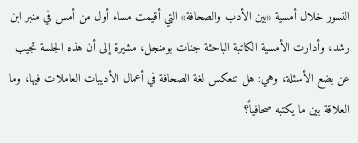النسور خلال أمسية «بين الأدب والصحافة» التي أقيمت مساء أول من أمس في منبر ابن رشد، وأدارت الأمسية الكاتبة الباحثة جنات بومنجل، مشيرة إلى أن هذه الجلسة تجيب عن بضع الأسئلة، وهي: هل تنعكس لغة الصحافة في أعمال الأديبات العاملات فيها، وما العلاقة بين ما يكتبه صحافياً؟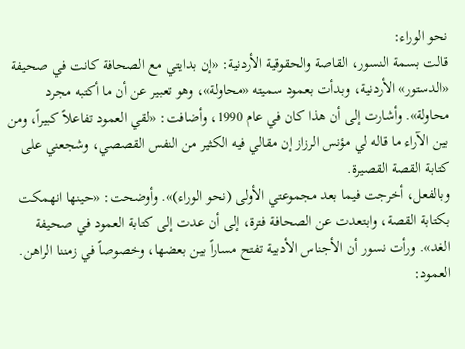نحو الوراء:
قالت بسمة النسور، القاصة والحقوقية الأردنية: «إن بدايتي مع الصحافة كانت في صحيفة «الدستور» الأردنية، وبدأت بعمود سميته «محاولة»، وهو تعبير عن أن ما أكتبه مجرد محاولة». وأشارت إلى أن هذا كان في عام 1990، وأضافت: «لقي العمود تفاعلاً كبيراً، ومن بين الآراء ما قاله لي مؤنس الرزاز إن مقالي فيه الكثير من النفس القصصي، وشجعني على كتابة القصة القصيرة.
وبالفعل، أخرجت فيما بعد مجموعتي الأولى (نحو الوراء)». وأوضحت: «حينها انهمكت بكتابة القصة، وابتعدت عن الصحافة فترة، إلى أن عدت إلى كتابة العمود في صحيفة الغد». ورأت نسور أن الأجناس الأدبية تفتح مساراً بين بعضها، وخصوصاً في زمننا الراهن.
العمود: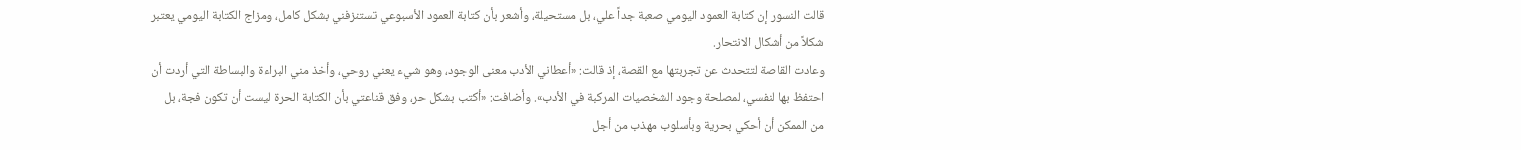قالت النسور إن كتابة العمود اليومي صعبة جداً علي، بل مستحيلة، وأشعر بأن كتابة العمود الأسبوعي تستنزفني بشكل كامل، ومزاج الكتابة اليومي يعتبر شكلاً من أشكال الانتحار.
وعادت القاصة لتتحدث عن تجربتها مع القصة، إذ قالت: «أعطاني الأدب معنى الوجود، وهو شيء يعني روحي، وأخذ مني البراءة والبساطة التي أردت أن احتفظ بها لنفسي، لمصلحة وجود الشخصيات المركبة في الأدب». وأضافت: «أكتب بشكل حر، وفق قناعتي بأن الكتابة الحرة ليست أن تكون فجة، بل من الممكن أن أحكي بحرية وبأسلوب مهذب من أجل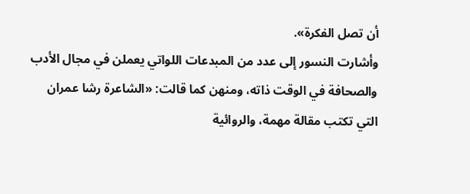أن تصل الفكرة».
وأشارت النسور إلى عدد من المبدعات اللواتي يعملن في مجال الأدب والصحافة في الوقت ذاته، ومنهن كما قالت: «الشاعرة رشا عمران التي تكتب مقالة مهمة، والروائية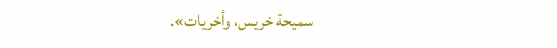سميحة خريس، وأخريات».